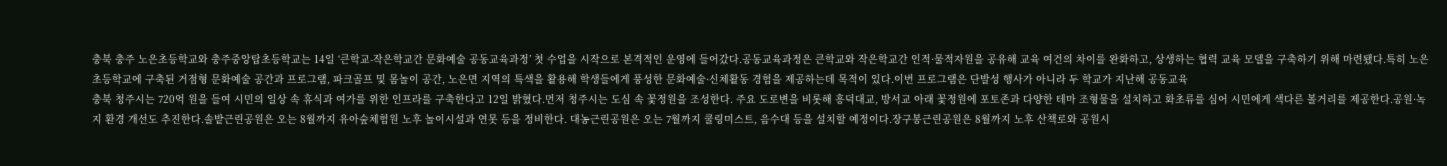충북 충주 노은초등학교와 충주중앙탑초등학교는 14일 ‘큰학교-작은학교간 문화예술 공동교육과정’ 첫 수업을 시작으로 본격적인 운영에 들어갔다.공동교육과정은 큰학교와 작은학교간 인적·물적자원을 공유해 교육 여건의 차이를 완화하고, 상생하는 협력 교육 모델을 구축하기 위해 마련됐다.특히 노은초등학교에 구축된 거점형 문화예술 공간과 프로그램, 파크골프 및 몸놀이 공간, 노은면 지역의 특색을 활용해 학생들에게 풍성한 문화예술·신체활동 경험을 제공하는데 목적이 있다.이번 프로그램은 단발성 행사가 아니라 두 학교가 지난해 공동교육
충북 청주시는 720억 원을 들여 시민의 일상 속 휴식과 여가를 위한 인프라를 구축한다고 12일 밝혔다.먼저 청주시는 도심 속 꽃정원을 조성한다. 주요 도로변을 비롯해 흥덕대교, 방서교 아래 꽃정원에 포토존과 다양한 테마 조형물을 설치하고 화초류를 심어 시민에게 색다른 볼거리를 제공한다.공원·녹지 환경 개선도 추진한다.솔밭근린공원은 오는 8월까지 유아숲체험원 노후 놀이시설과 연못 등을 정비한다. 대농근린공원은 오는 7월까지 쿨링미스트, 음수대 등을 설치할 예정이다.장구봉근린공원은 8월까지 노후 산책로와 공원시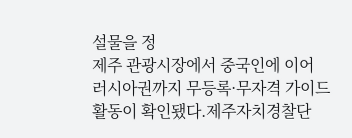설물을 정
제주 관광시장에서 중국인에 이어 러시아권까지 무등록·무자격 가이드 활동이 확인됐다.제주자치경찰단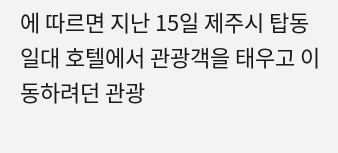에 따르면 지난 15일 제주시 탑동 일대 호텔에서 관광객을 태우고 이동하려던 관광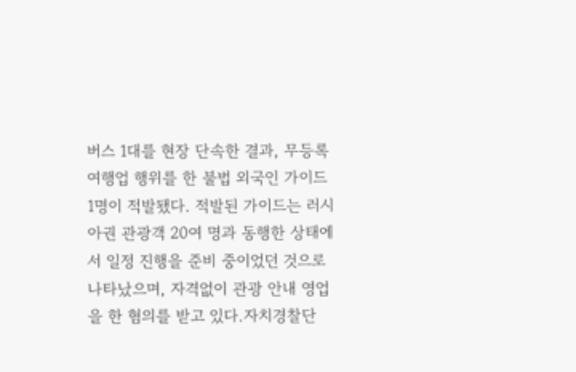버스 1대를 현장 단속한 결과, 무등록 여행업 행위를 한 불법 외국인 가이드 1명이 적발됐다. 적발된 가이드는 러시아권 관광객 20여 명과 동행한 상태에서 일정 진행을 준비 중이었던 것으로 나타났으며, 자격없이 관광 안내 영업을 한 혐의를 받고 있다.자치경찰단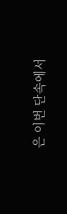은 이번 단속에서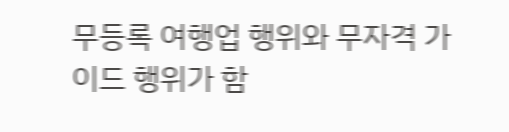무등록 여행업 행위와 무자격 가이드 행위가 함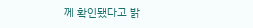께 확인됐다고 밝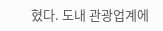혔다. 도내 관광업계에